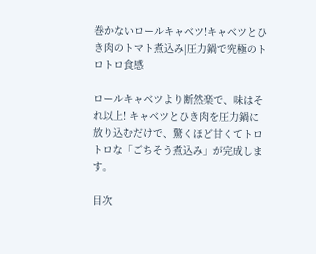巻かないロールキャベツ!キャベツとひき肉のトマト煮込み|圧力鍋で究極のトロトロ食感

ロールキャベツより断然楽で、味はそれ以上! キャベツとひき肉を圧力鍋に放り込むだけで、驚くほど甘くてトロトロな「ごちそう煮込み」が完成します。

目次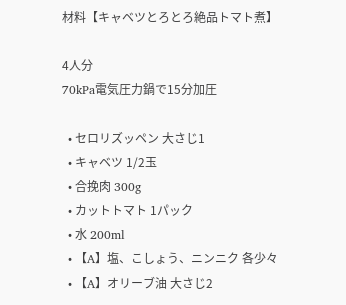材料【キャベツとろとろ絶品トマト煮】

4人分
70kPa電気圧力鍋で15分加圧

  • セロリズッペン 大さじ1
  • キャベツ 1/2玉
  • 合挽肉 300g
  • カットトマト 1パック
  • 水 200ml
  • 【A】塩、こしょう、ニンニク 各少々
  • 【A】オリーブ油 大さじ2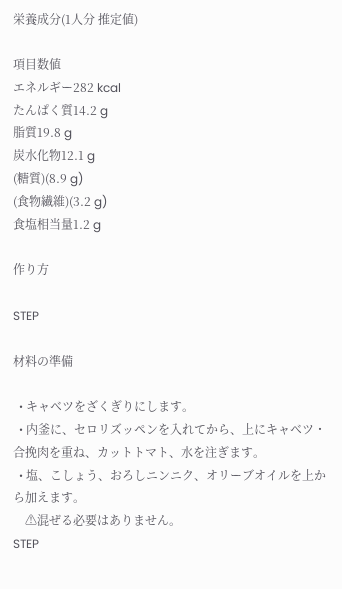栄養成分(1人分 推定値)

項目数値
エネルギー282 kcal
たんぱく質14.2 g
脂質19.8 g
炭水化物12.1 g
(糖質)(8.9 g)
(食物繊維)(3.2 g)
食塩相当量1.2 g

作り方

STEP

材料の準備

  • キャベツをざくぎりにします。
  • 内釜に、セロリズッペンを入れてから、上にキャベツ・合挽肉を重ね、カットトマト、水を注ぎます。
  • 塩、こしょう、おろしニンニク、オリーブオイルを上から加えます。
    ⚠混ぜる必要はありません。
STEP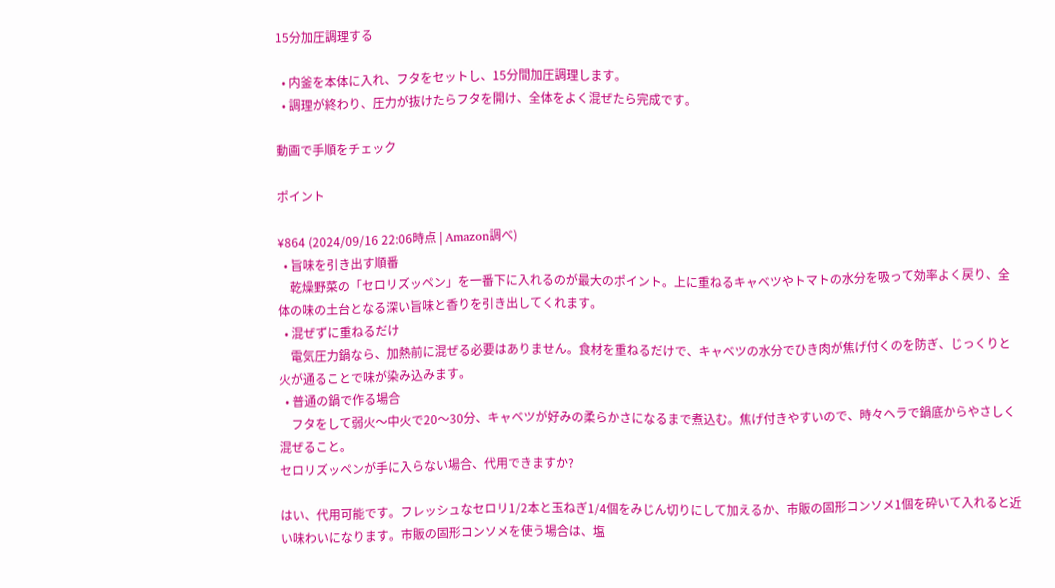15分加圧調理する

  • 内釜を本体に入れ、フタをセットし、15分間加圧調理します。
  • 調理が終わり、圧力が抜けたらフタを開け、全体をよく混ぜたら完成です。

動画で手順をチェック

ポイント

¥864 (2024/09/16 22:06時点 | Amazon調べ)
  • 旨味を引き出す順番
    乾燥野菜の「セロリズッペン」を一番下に入れるのが最大のポイント。上に重ねるキャベツやトマトの水分を吸って効率よく戻り、全体の味の土台となる深い旨味と香りを引き出してくれます。
  • 混ぜずに重ねるだけ
    電気圧力鍋なら、加熱前に混ぜる必要はありません。食材を重ねるだけで、キャベツの水分でひき肉が焦げ付くのを防ぎ、じっくりと火が通ることで味が染み込みます。
  • 普通の鍋で作る場合
    フタをして弱火〜中火で20〜30分、キャベツが好みの柔らかさになるまで煮込む。焦げ付きやすいので、時々ヘラで鍋底からやさしく混ぜること。
セロリズッペンが手に入らない場合、代用できますか?

はい、代用可能です。フレッシュなセロリ1/2本と玉ねぎ1/4個をみじん切りにして加えるか、市販の固形コンソメ1個を砕いて入れると近い味わいになります。市販の固形コンソメを使う場合は、塩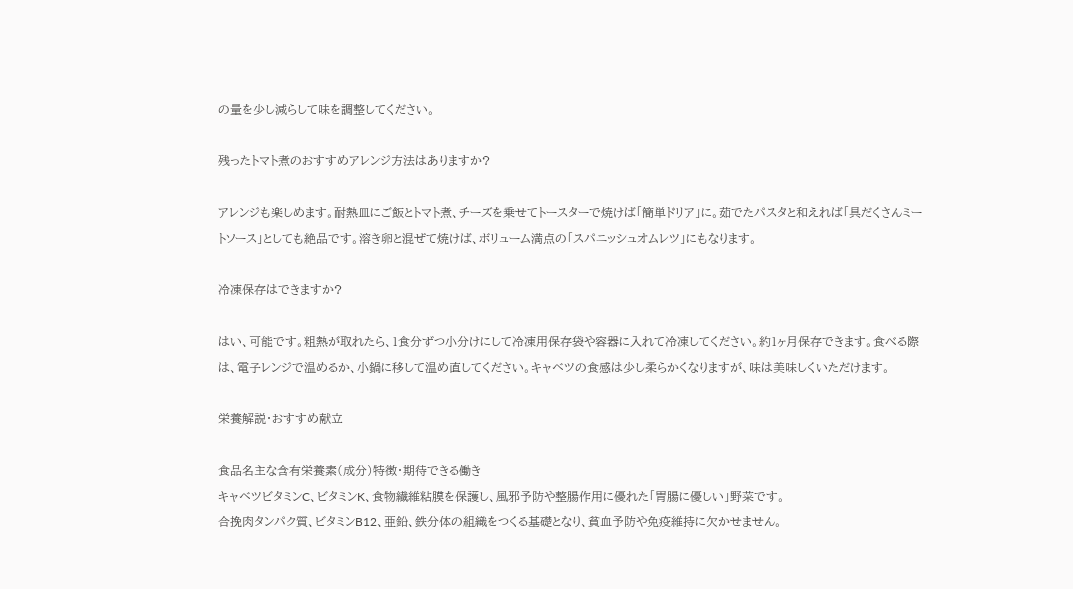の量を少し減らして味を調整してください。

残ったトマト煮のおすすめアレンジ方法はありますか?

アレンジも楽しめます。耐熱皿にご飯とトマト煮、チーズを乗せてトースターで焼けば「簡単ドリア」に。茹でたパスタと和えれば「具だくさんミートソース」としても絶品です。溶き卵と混ぜて焼けば、ボリューム満点の「スパニッシュオムレツ」にもなります。

冷凍保存はできますか?

はい、可能です。粗熱が取れたら、1食分ずつ小分けにして冷凍用保存袋や容器に入れて冷凍してください。約1ヶ月保存できます。食べる際は、電子レンジで温めるか、小鍋に移して温め直してください。キャベツの食感は少し柔らかくなりますが、味は美味しくいただけます。

栄養解説・おすすめ献立

食品名主な含有栄養素(成分)特徴・期待できる働き
キャベツビタミンC、ビタミンK、食物繊維粘膜を保護し、風邪予防や整腸作用に優れた「胃腸に優しい」野菜です。
合挽肉タンパク質、ビタミンB12、亜鉛、鉄分体の組織をつくる基礎となり、貧血予防や免疫維持に欠かせません。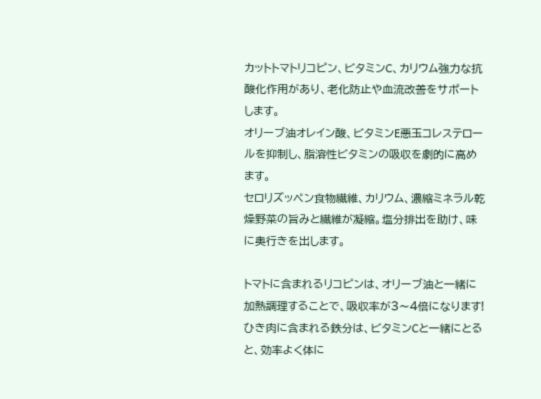カットトマトリコピン、ビタミンC、カリウム強力な抗酸化作用があり、老化防止や血流改善をサポートします。
オリーブ油オレイン酸、ビタミンE悪玉コレステロールを抑制し、脂溶性ビタミンの吸収を劇的に高めます。
セロリズッペン食物繊維、カリウム、濃縮ミネラル乾燥野菜の旨みと繊維が凝縮。塩分排出を助け、味に奥行きを出します。

トマトに含まれるリコピンは、オリーブ油と一緒に加熱調理することで、吸収率が3〜4倍になります!
ひき肉に含まれる鉄分は、ビタミンCと一緒にとると、効率よく体に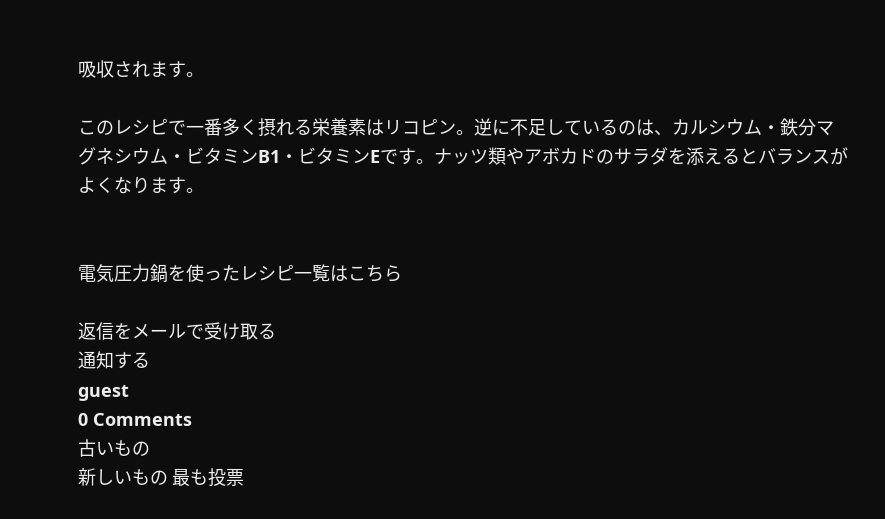吸収されます。

このレシピで一番多く摂れる栄養素はリコピン。逆に不足しているのは、カルシウム・鉄分マグネシウム・ビタミンB1・ビタミンEです。ナッツ類やアボカドのサラダを添えるとバランスがよくなります。


電気圧力鍋を使ったレシピ一覧はこちら

返信をメールで受け取る
通知する
guest
0 Comments
古いもの
新しいもの 最も投票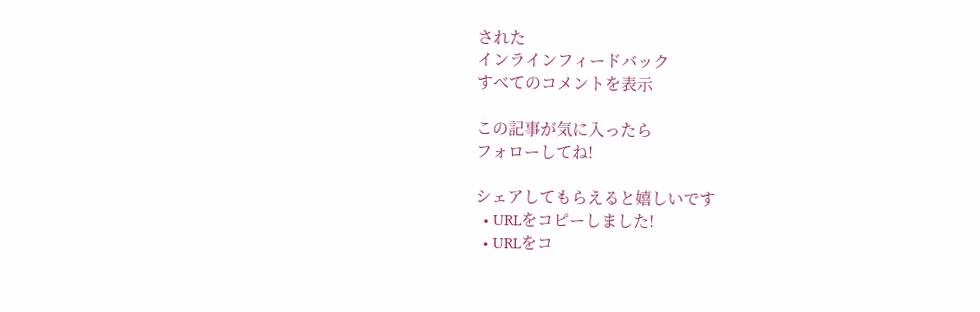された
インラインフィードバック
すべてのコメントを表示

この記事が気に入ったら
フォローしてね!

シェアしてもらえると嬉しいです
  • URLをコピーしました!
  • URLをコ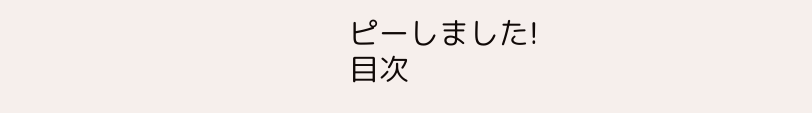ピーしました!
目次